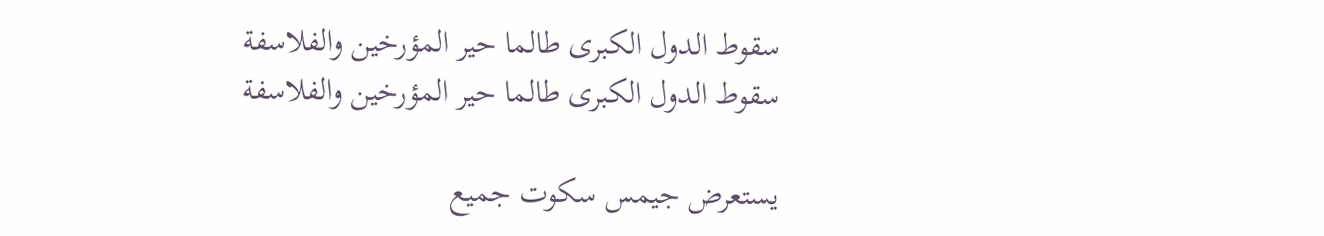سقوط الدول الكبرى طالما حير المؤرخين والفلاسفة
سقوط الدول الكبرى طالما حير المؤرخين والفلاسفة

يستعرض جيمس سكوت جميع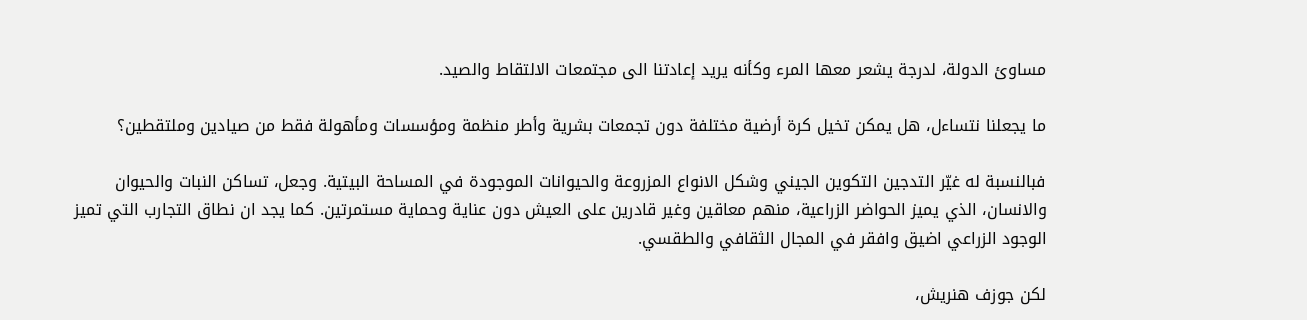مساوئ الدولة، لدرجة يشعر معها المرء وكأنه يريد إعادتنا الى مجتمعات الالتقاط والصيد.

ما يجعلنا نتساءل، هل يمكن تخيل كرة أرضية مختلفة دون تجمعات بشرية وأطر منظمة ومؤسسات ومأهولة فقط من صيادين وملتقطين؟

فبالنسبة له غيّر التدجين التكوين الجيني وشكل الانواع المزروعة والحيوانات الموجودة في المساحة البيتية. وجعل، تساكن النبات والحيوان والانسان، الذي يميز الحواضر الزراعية، منهم معاقين وغير قادرين على العيش دون عناية وحماية مستمرتين. كما يجد ان نطاق التجارب التي تميز الوجود الزراعي اضيق وافقر في المجال الثقافي والطقسي.

لكن جوزف هنريش،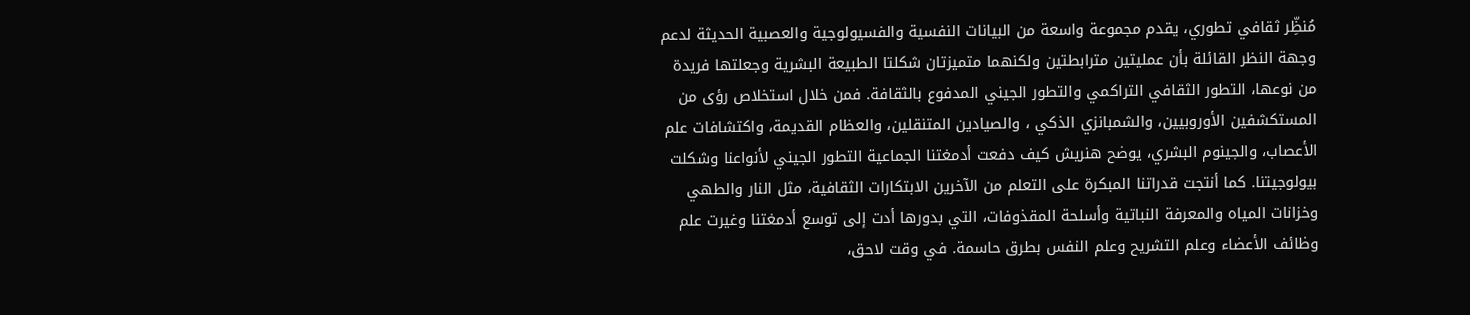مُنظِّر ثقافي تطوري، يقدم مجموعة واسعة من البيانات النفسية والفسيولوجية والعصبية الحديثة لدعم وجهة النظر القائلة بأن عمليتين مترابطتين ولكنهما متميزتان شكلتا الطبيعة البشرية وجعلتها فريدة من نوعها، التطور الثقافي التراكمي والتطور الجيني المدفوع بالثقافة. فمن خلال استخلاص رؤى من المستكشفين الأوروبيين، والشمبانزي الذكي ، والصيادين المتنقلين، والعظام القديمة، واكتشافات علم الأعصاب، والجينوم البشري، يوضح هنريش كيف دفعت أدمغتنا الجماعية التطور الجيني لأنواعنا وشكلت بيولوجيتنا. كما أنتجت قدراتنا المبكرة على التعلم من الآخرين الابتكارات الثقافية، مثل النار والطهي وخزانات المياه والمعرفة النباتية وأسلحة المقذوفات، التي بدورها أدت إلى توسع أدمغتنا وغيرت علم وظائف الأعضاء وعلم التشريح وعلم النفس بطرق حاسمة. في وقت لاحق،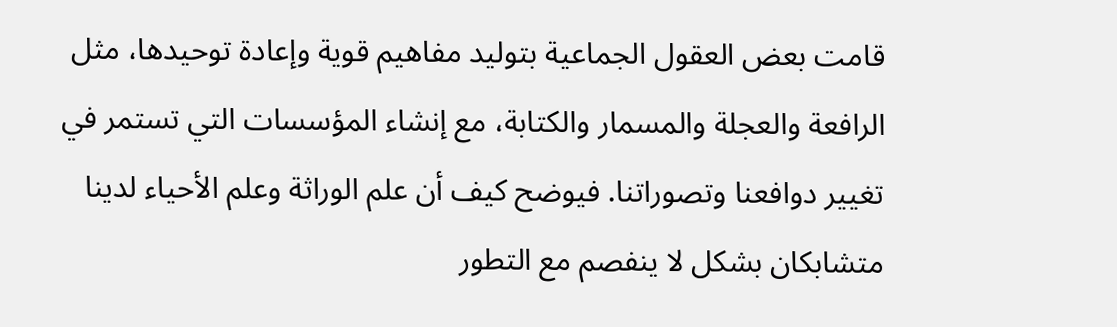قامت بعض العقول الجماعية بتوليد مفاهيم قوية وإعادة توحيدها، مثل الرافعة والعجلة والمسمار والكتابة، مع إنشاء المؤسسات التي تستمر في تغيير دوافعنا وتصوراتنا. فيوضح كيف أن علم الوراثة وعلم الأحياء لدينا متشابكان بشكل لا ينفصم مع التطور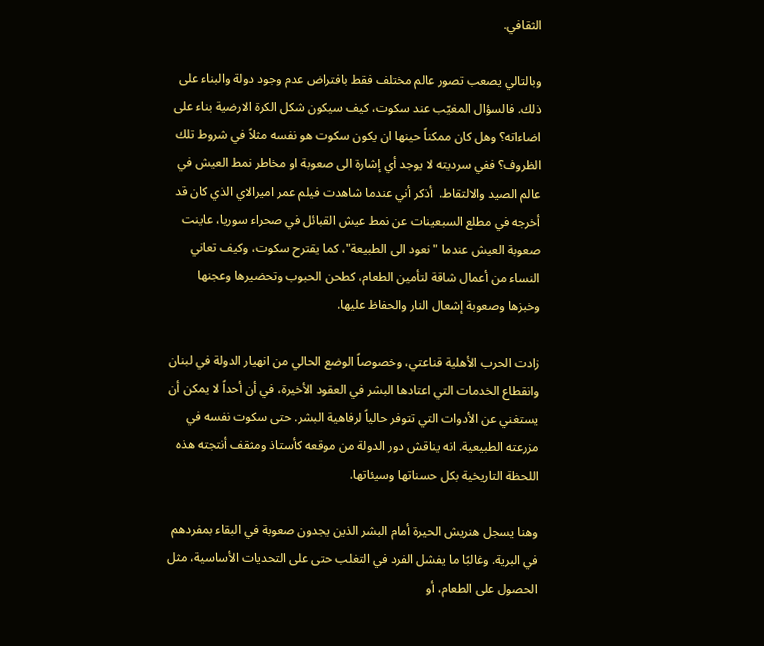الثقافي.

وبالتالي يصعب تصور عالم مختلف فقط بافتراض عدم وجود دولة والبناء على ذلك. فالسؤال المغيّب عند سكوت، كيف سيكون شكل الكرة الارضية بناء على اضاءاته؟ وهل كان ممكناً حينها ان يكون سكوت هو نفسه مثلاً في شروط تلك الظروف؟ ففي سرديته لا يوجد أي إشارة الى صعوبة او مخاطر نمط العيش في عالم الصيد والالتقاط.  أذكر أني عندما شاهدت فيلم عمر اميرالاي الذي كان قد أخرجه في مطلع السبعينات عن نمط عيش القبائل في صحراء سوريا، عاينت صعوبة العيش عندما "نعود الى الطبيعة"، كما يقترح سكوت، وكيف تعاني النساء من أعمال شاقة لتأمين الطعام، كطحن الحبوب وتحضيرها وعجنها وخبزها وصعوبة إشعال النار والحفاظ عليها.

زادت الحرب الأهلية قناعتي، وخصوصاً الوضع الحالي من انهيار الدولة في لبنان وانقطاع الخدمات التي اعتادها البشر في العقود الأخيرة، في أن أحداً لا يمكن أن يستغني عن الأدوات التي تتوفر حالياً لرفاهية البشر. حتى سكوت نفسه في مزرعته الطبيعية. انه يناقش دور الدولة من موقعه كأستاذ ومثقف أنتجته هذه اللحظة التاريخية بكل حسناتها وسيئاتها.

وهنا يسجل هنريش الحيرة أمام البشر الذين يجدون صعوبة في البقاء بمفردهم في البرية. وغالبًا ما يفشل الفرد في التغلب حتى على التحديات الأساسية، مثل الحصول على الطعام، أو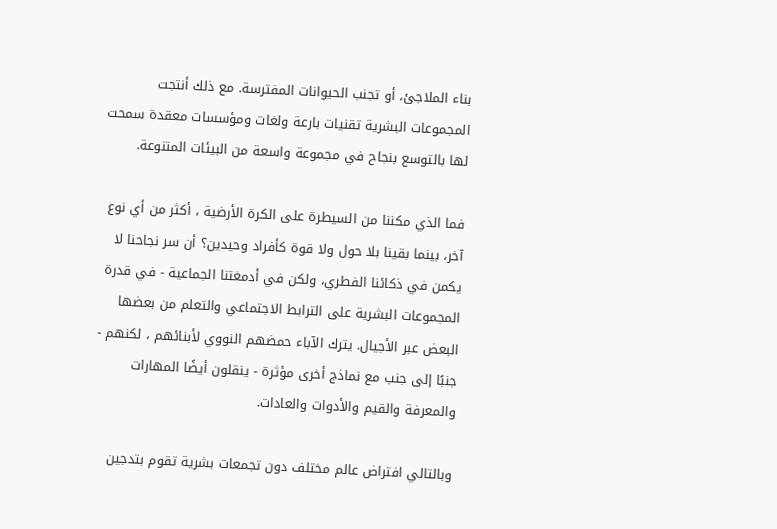بناء الملاجئ، أو تجنب الحيوانات المفترسة. مع ذلك أنتجت المجموعات البشرية تقنيات بارعة ولغات ومؤسسات معقدة سمحت لها بالتوسع بنجاح في مجموعة واسعة من البيئات المتنوعة.

فما الذي مكننا من السيطرة على الكرة الأرضية ، أكثر من أي نوع آخر، بينما بقينا بلا حول ولا قوة كأفراد وحيدين؟ أن سر نجاحنا لا يكمن في ذكائنا الفطري، ولكن في أدمغتنا الجماعية - في قدرة المجموعات البشرية على الترابط الاجتماعي والتعلم من بعضها البعض عبر الأجيال. يترك الآباء حمضهم النووي لأبنائهم ، لكنهم - جنبًا إلى جنب مع نماذج أخرى مؤثرة - ينقلون أيضًا المهارات والمعرفة والقيم والأدوات والعادات.

وبالتالي افتراض عالم مختلف دون تجمعات بشرية تقوم بتدجين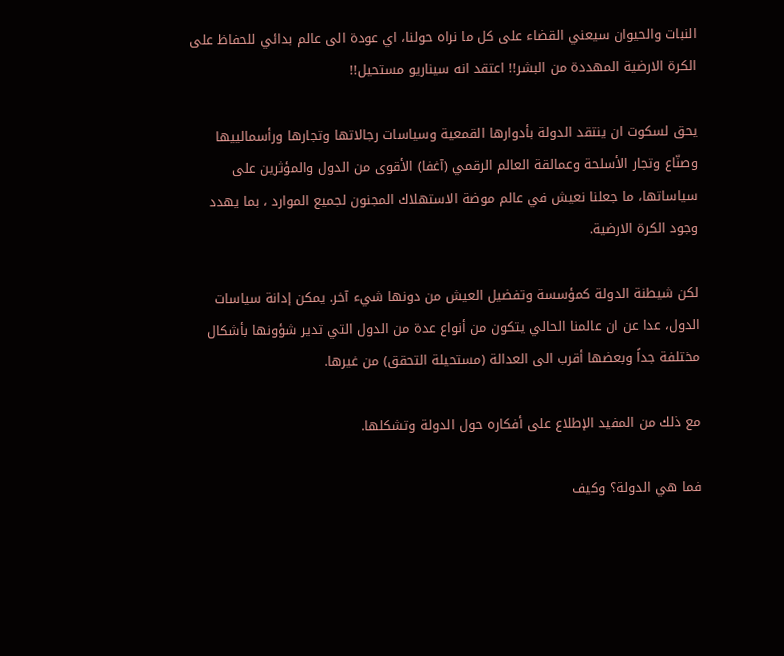النبات والحيوان سيعني القضاء على كل ما نراه حولنا، اي عودة الى عالم بدائي للحفاظ على الكرة الارضية المهددة من البشر!! اعتقد انه سيناريو مستحيل!!

يحق لسكوت ان ينتقد الدولة بأدوارها القمعية وسياسات رجالاتها وتجارها ورأسمالييها وصنّاع وتجار الأسلحة وعمالقة العالم الرقمي (آغفا) الأقوى من الدول والمؤثرين على سياساتها، ما جعلنا نعيش في عالم موضة الاستهلاك المجنون لجميع الموارد ، بما يهدد وجود الكرة الارضية.

لكن شيطنة الدولة كمؤسسة وتفضيل العيش من دونها شيء آخر. يمكن إدانة سياسات الدول، عدا عن ان عالمنا الحالي يتكون من أنواع عدة من الدول التي تدير شؤونها بأشكال مختلفة جداً وبعضها أقرب الى العدالة (مستحيلة التحقق) من غيرها.

مع ذلك من المفيد الإطلاع على أفكاره حول الدولة وتشكلها.

فما هي الدولة؟ وكيف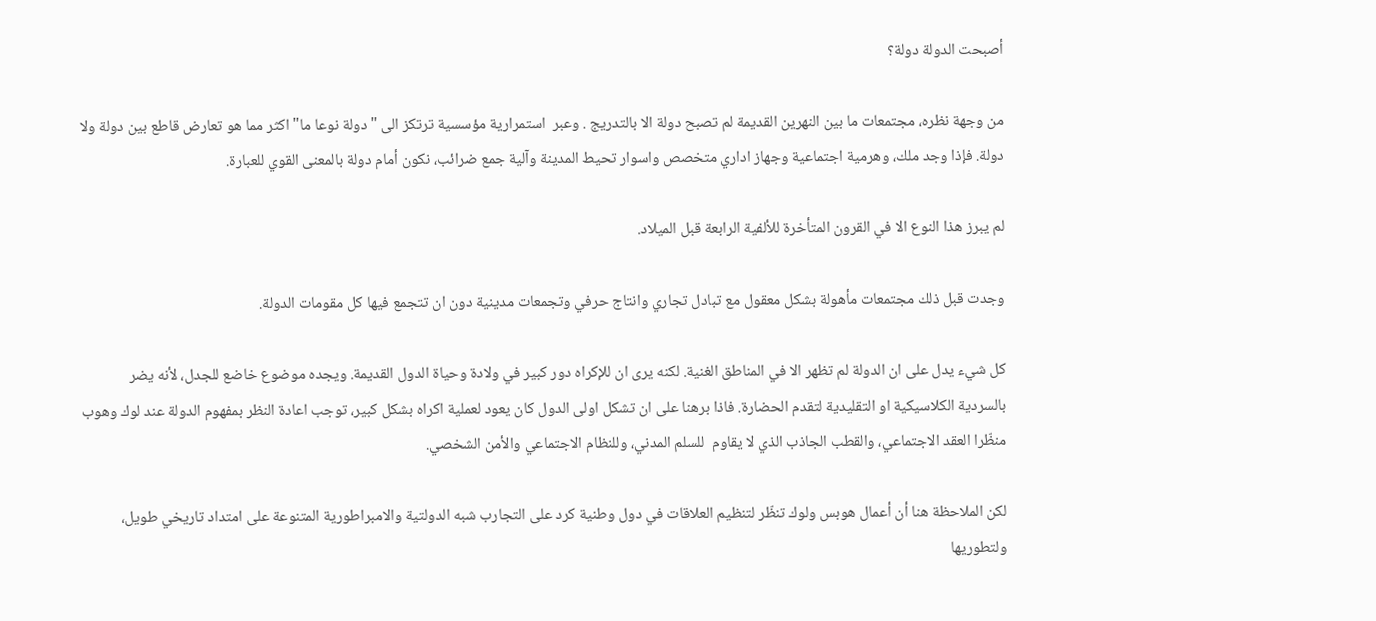أصبحت الدولة دولة؟

من وجهة نظره، مجتمعات ما بين النهرين القديمة لم تصبح دولة الا بالتدريج . وعبر  استمرارية مؤسسية ترتكز الى "دولة نوعا ما" اكثر مما هو تعارض قاطع بين دولة ولا دولة. فإذا وجد ملك، وهرمية اجتماعية وجهاز اداري متخصص واسوار تحيط المدينة وآلية جمع ضرائب، نكون أمام دولة بالمعنى القوي للعبارة.

لم يبرز هذا النوع الا في القرون المتأخرة للألفية الرابعة قبل الميلاد.

وجدت قبل ذلك مجتمعات مأهولة بشكل معقول مع تبادل تجاري وانتاج حرفي وتجمعات مدينية دون ان تتجمع فيها كل مقومات الدولة.

كل شيء يدل على ان الدولة لم تظهر الا في المناطق الغنية. لكنه يرى ان للإكراه دور كبير في ولادة وحياة الدول القديمة. ويجده موضوع خاضع للجدل، لأنه يضر بالسردية الكلاسيكية او التقليدية لتقدم الحضارة. فاذا برهنا على ان تشكل اولى الدول كان يعود لعملية اكراه بشكل كبير، توجب اعادة النظر بمفهوم الدولة عند لوك وهوب منظّرا العقد الاجتماعي، والقطب الجاذب الذي لا يقاوم  للسلم المدني، وللنظام الاجتماعي والأمن الشخصي.

لكن الملاحظة هنا أن أعمال هوبس ولوك تنظّر لتنظيم العلاقات في دول وطنية كرد على التجارب شبه الدولتية والامبراطورية المتنوعة على امتداد تاريخي طويل، ولتطوريها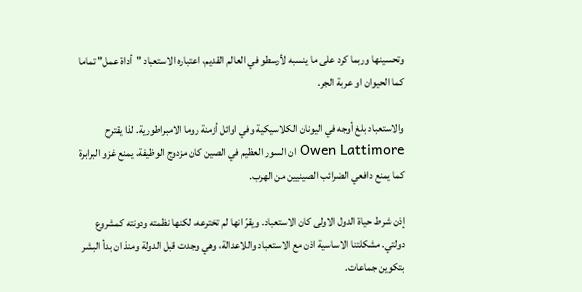وتحسينها وربما كرد على ما ينسبه لأرسطو في العالم القديم، اعتباره الاستعباد "أداة عمل" تماما كما الحيوان او عربة الجر.

والاستعباد بلغ أوجه في اليونان الكلاسيكية وفي اوائل أزمنة روما الامبراطورية. لذا يقترح Owen Lattimore ان السور العظيم في الصين كان مزدوج الوظيفة، يمنع غزو البرابرة كما يمنع دافعي الضرائب الصينيين من الهرب.

إذن شرط حياة الدول الاولى كان الاستعباد. ويقرّ انها لم تخترعه، لكنها نظمته ودونته كمشروع دولتي. مشكلتنا الاساسية اذن مع الاستعباد واللاعدالة، وهي وجدت قبل الدولة ومنذ ان بدأ البشر بتكوين جماعات.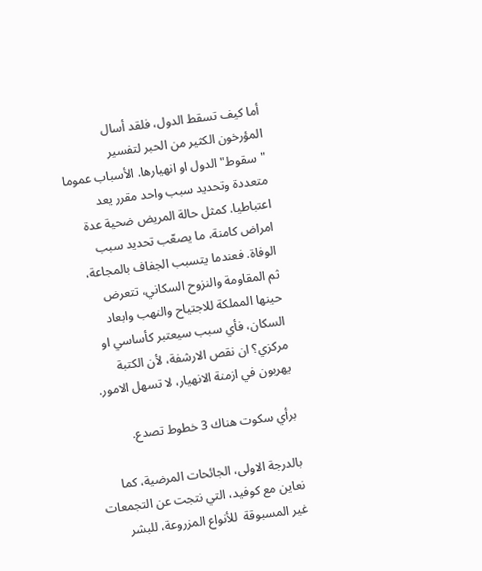أما كيف تسقط الدول، فلقد أسال المؤرخون الكثير من الحبر لتفسير "سقوط" الدول او انهيارها. الأسباب عموما متعددة وتحديد سبب واحد مقرر يعد اعتباطيا. كمثل حالة المريض ضحية عدة امراض كامنة، ما يصعّب تحديد سبب الوفاة. فعندما يتسبب الجفاف بالمجاعة، ثم المقاومة والنزوح السكاني، تتعرض حينها المملكة للاجتياح والنهب وابعاد السكان، فأي سبب سيعتبر كأساسي او مركزي؟ ان نقص الارشفة، لأن الكتبة يهربون في ازمنة الانهيار، لا تسهل الامور.

برأي سكوت هناك 3 خطوط تصدع.

بالدرجة الاولى، الجائحات المرضية، كما نعاين مع كوفيد، التي نتجت عن التجمعات غير المسبوقة  للأنواع المزروعة، للبشر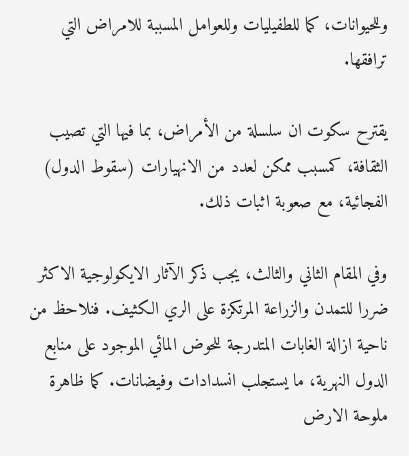وللحيوانات، كما للطفيليات وللعوامل المسببة للامراض التي ترافقها.

يقترح سكوت ان سلسلة من الأمراض، بما فيها التي تصيب الثقافة، كمسبب ممكن لعدد من الانهيارات (سقوط الدول) الفجائية، مع صعوبة اثبات ذلك.

وفي المقام الثاني والثالث، يجب ذكر الآثار الايكولوجية الاكثر ضررا للتمدن والزراعة المرتكزة على الري الكثيف. فنلاحظ من ناحية ازالة الغابات المتدرجة للحوض المائي الموجود على منابع الدول النهرية، ما يستجلب انسدادات وفيضانات. كما ظاهرة ملوحة الارض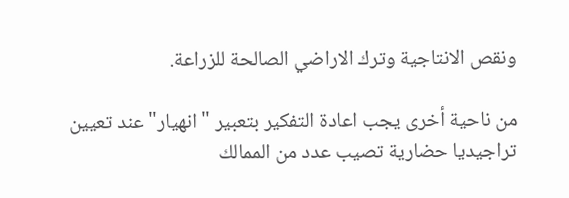ونقص الانتاجية وترك الاراضي الصالحة للزراعة.

من ناحية أخرى يجب اعادة التفكير بتعبير "انهيار" عند تعيين تراجيديا حضارية تصيب عدد من الممالك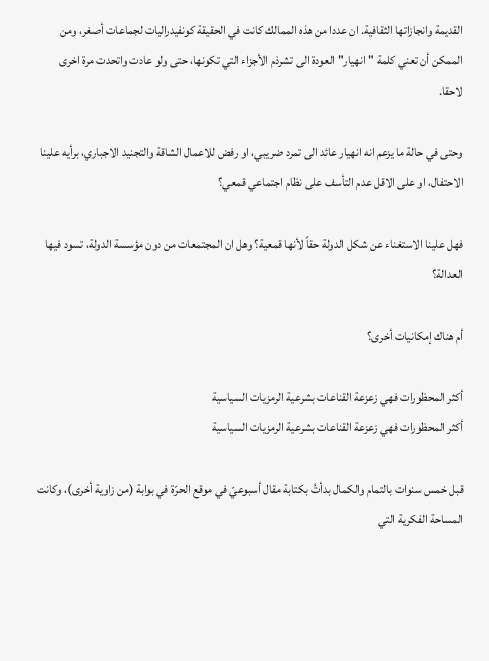القديمة وانجازاتها الثقافية. ان عددا من هذه الممالك كانت في الحقيقة كونفيدراليات لجماعات أصغر، ومن الممكن أن تعني كلمة "انهيار" العودة الى تشرذم الأجزاء التي تكونها، حتى ولو عادت واتحدت مرة اخرى لاحقا.

وحتى في حالة ما يزعم انه انهيار عائد الى تمرد ضريبي، او رفض للاعمال الشاقة والتجنيد الاجباري، برأيه علينا الاحتفال، او على الاقل عدم التأسف على نظام اجتماعي قمعي؟

فهل علينا الاستغناء عن شكل الدولة حقاً لأنها قمعية؟ وهل ان المجتمعات من دون مؤسسة الدولة، تسود فيها العدالة؟

أم هناك إمكانيات أخرى؟

أكثر المحظورات فهي زعزعة القناعات بشرعية الرمزيات السياسية
أكثر المحظورات فهي زعزعة القناعات بشرعية الرمزيات السياسية

قبل خمس سنوات بالتمام والكمال بدأتُ بكتابة مقال أسبوعيّ في موقع الحرّة في بوابة (من زاوية أخرى)، وكانت المساحة الفكرية التي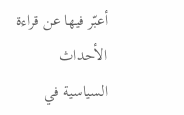أعبّر فيها عن قراءة الأحداث السياسية في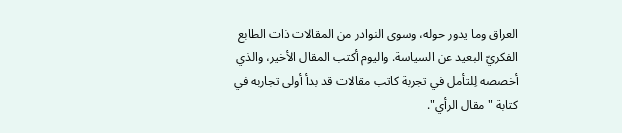العراق وما يدور حوله، وسوى النوادر من المقالات ذات الطابع الفكريّ البعيد عن السياسة. واليوم أكتب المقال الأخير، والذي أخصصه لِلتأمل في تجربة كاتب مقالات قد بدأ أولى تجاربه في كتابة "مقال الرأي".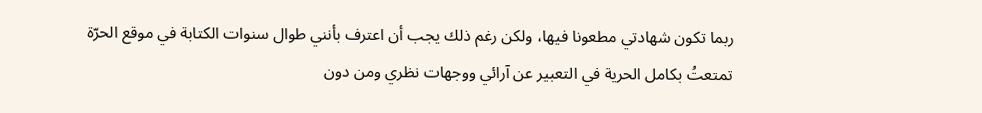ربما تكون شهادتي مطعونا فيها، ولكن رغم ذلك يجب أن اعترف بأنني طوال سنوات الكتابة في موقع الحرّة تمتعتُ بكامل الحرية في التعبير عن آرائي ووجهات نظري ومن دون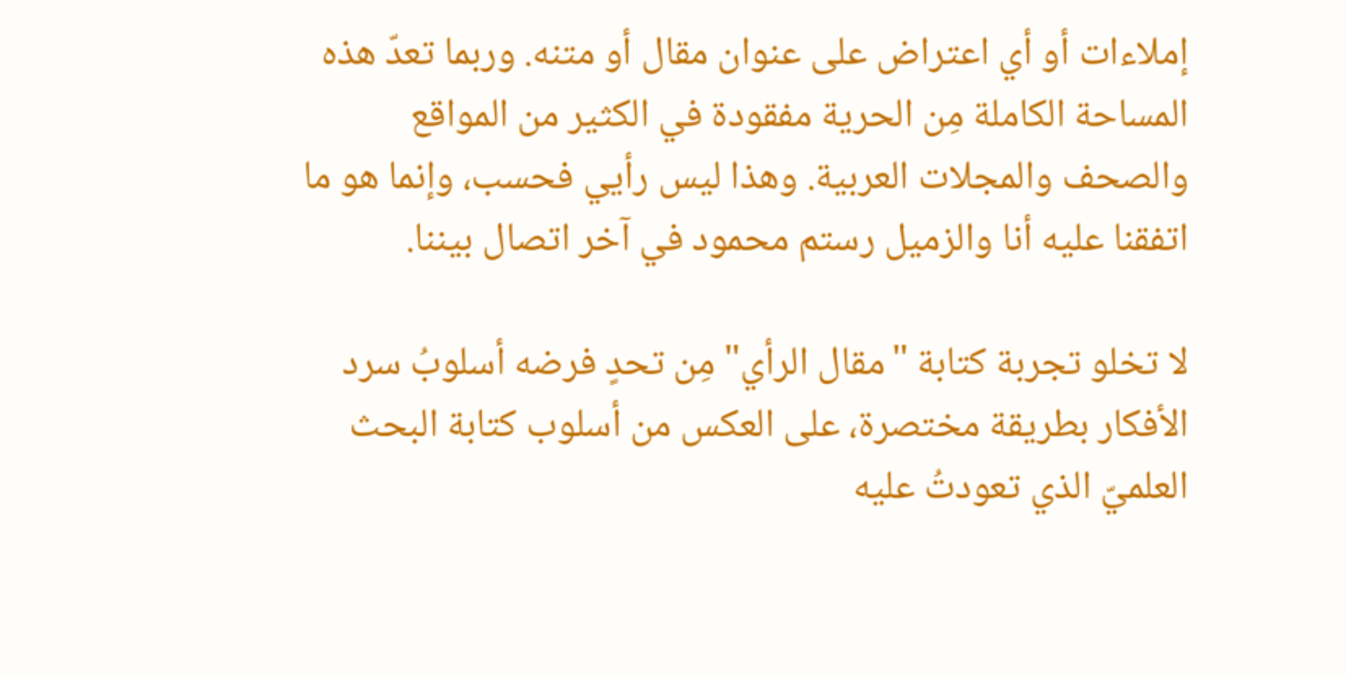إملاءات أو أي اعتراض على عنوان مقال أو متنه. وربما تعدّ هذه المساحة الكاملة مِن الحرية مفقودة في الكثير من المواقع والصحف والمجلات العربية. وهذا ليس رأيي فحسب، وإنما هو ما اتفقنا عليه أنا والزميل رستم محمود في آخر اتصال بيننا.

لا تخلو تجربة كتابة "مقال الرأي" مِن تحدٍ فرضه أسلوبُ سرد الأفكار بطريقة مختصرة، على العكس من أسلوب كتابة البحث العلميّ الذي تعودتُ عليه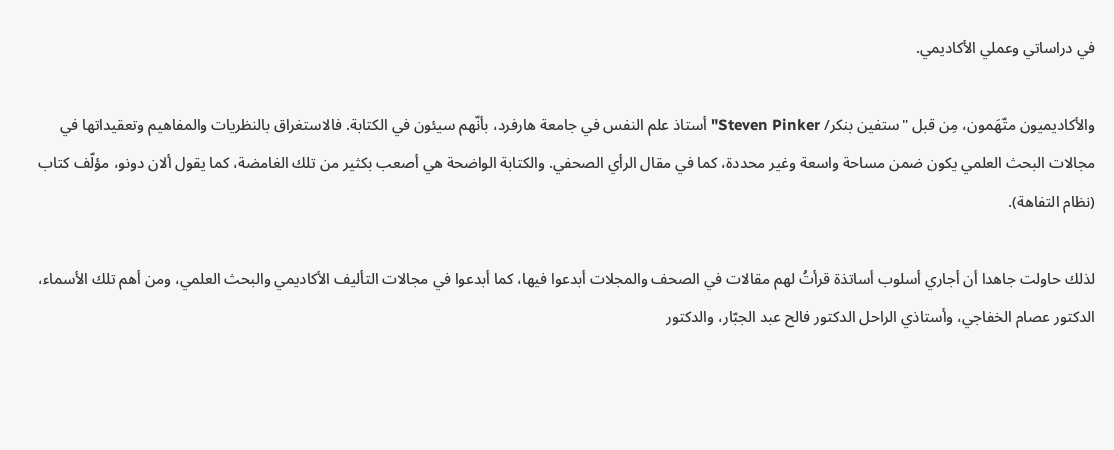في دراساتي وعملي الأكاديمي.

والأكاديميون متّهَمون، مِن قبل "ستفين بنكر/ Steven Pinker" أستاذ علم النفس في جامعة هارفرد، بأنّهم سيئون في الكتابة. فالاستغراق بالنظريات والمفاهيم وتعقيداتها في مجالات البحث العلمي يكون ضمن مساحة واسعة وغير محددة، كما في مقال الرأي الصحفي. والكتابة الواضحة هي أصعب بكثير من تلك الغامضة، كما يقول ألان دونو، مؤلّف كتاب (نظام التفاهة).

لذلك حاولت جاهدا أن أجاري أسلوب أساتذة قرأتُ لهم مقالات في الصحف والمجلات أبدعوا فيها، كما أبدعوا في مجالات التأليف الأكاديمي والبحث العلمي، ومن أهم تلك الأسماء، الدكتور عصام الخفاجي، وأستاذي الراحل الدكتور فالح عبد الجبّار، والدكتور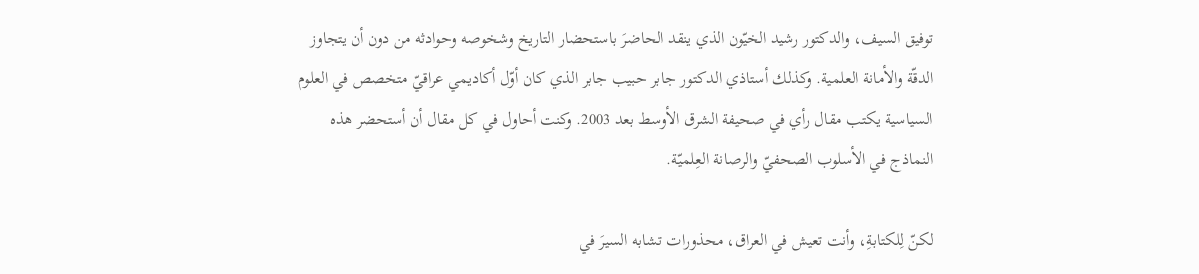توفيق السيف، والدكتور رشيد الخيّون الذي ينقد الحاضرَ باستحضار التاريخ وشخوصه وحوادثه من دون أن يتجاوز الدقّة والأمانة العلمية. وكذلك أستاذي الدكتور جابر حبيب جابر الذي كان أوّل أكاديمي عراقيّ متخصص في العلوم السياسية يكتب مقال رأي في صحيفة الشرق الأوسط بعد 2003. وكنت أحاول في كل مقال أن أستحضر هذه النماذج في الأسلوب الصحفيّ والرصانة العِلميّة.

لكنّ لِلكتابةِ، وأنت تعيش في العراق، محذورات تشابه السيرَ في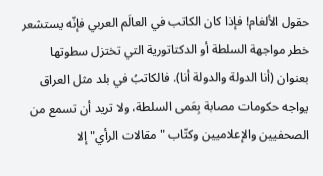حقول الألغام! فإذا كان الكاتب في العالَم العربي فإنّه يستشعر خطر مواجهة السلطة أو الدكتاتورية التي تختزل سطوتها بعنوان (أنا الدولة والدولة أنا). فالكاتبُ في بلد مثل العراق يواجه حكومات مصابة بِعَمى السلطة، ولا تريد أن تسمع من الصحفيين والإعلاميين وكتّاب "مقالات الرأي" إلا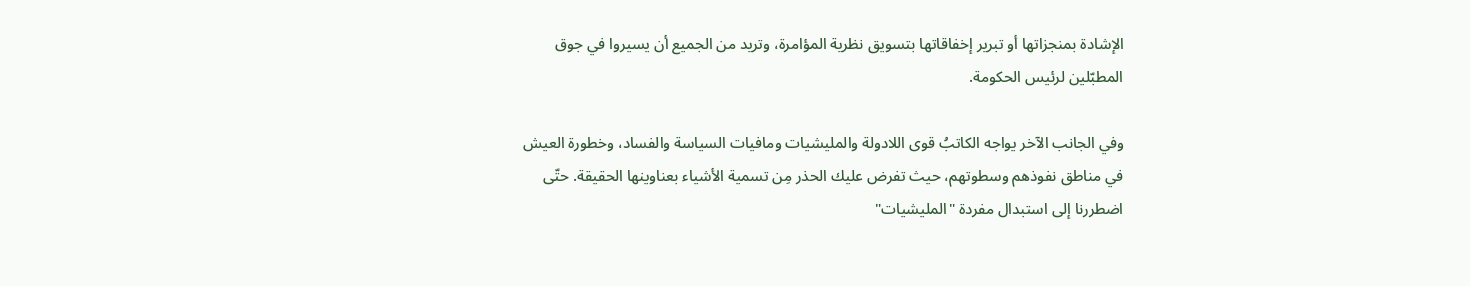الإشادة بمنجزاتها أو تبرير إخفاقاتها بتسويق نظرية المؤامرة، وتريد من الجميع أن يسيروا في جوق المطبّلين لرئيس الحكومة.

وفي الجانب الآخر يواجه الكاتبُ قوى اللادولة والمليشيات ومافيات السياسة والفساد، وخطورة العيش في مناطق نفوذهم وسطوتهم، حيث تفرض عليك الحذر مِن تسمية الأشياء بعناوينها الحقيقة. حتّى اضطررنا إلى استبدال مفردة "المليشيات"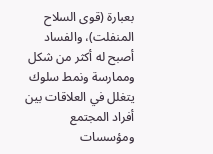بعبارة (قوى السلاح المنفلت)، والفساد أصبح له أكثر من شكل وممارسة ونمط سلوك يتغلل في العلاقات بين أفراد المجتمع ومؤسسات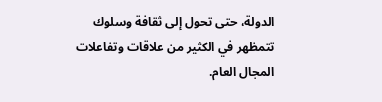الدولة، حتى تحول إلى ثقافة وسلوك تتمظهر في الكثير من علاقات وتفاعلات المجال العام.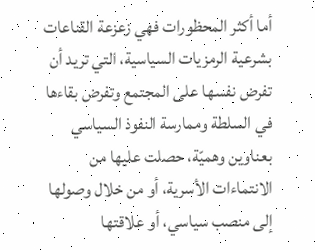أما أكثر المحظورات فهي زعزعة القناعات بشرعية الرمزيات السياسية، التي تريد أن تفرض نفسها على المجتمع وتفرض بقاءها في السلطة وممارسة النفوذ السياسي بعناوين وهميّة، حصلت عليها من الانتماءات الأسرية، أو من خلال وصولها إلى منصب سياسي، أو علاقتها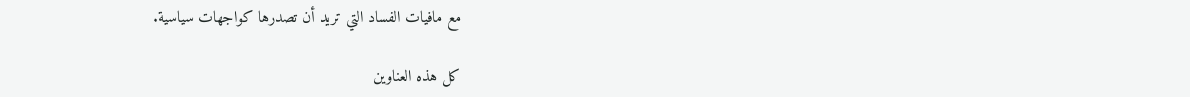مع مافيات الفساد التي تريد أن تصدرها كواجهات سياسية.

كل هذه العناوين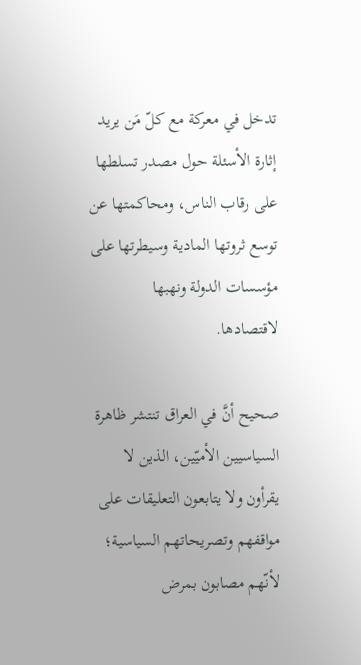تدخل في معركة مع كلّ مَن يريد إثارة الأسئلة حول مصدر تسلطها على رقاب الناس، ومحاكمتها عن توسع ثروتها المادية وسيطرتها على مؤسسات الدولة ونهبها لاقتصادها.

صحيح أنَّ في العراق تنتشر ظاهرة السياسيين الأميّين، الذين لا يقرأون ولا يتابعون التعليقات على مواقفهم وتصريحاتهم السياسية؛ لأنّهم مصابون بمرض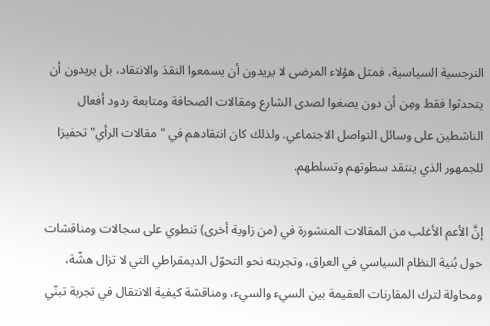النرجسية السياسية، فمثل هؤلاء المرضى لا يريدون أن يسمعوا النقدَ والانتقاد، بل يريدون أن يتحدثوا فقط ومِن أن دون يصغوا لصدى الشارع ومقالات الصحافة ومتابعة ردود أفعال الناشطين على وسائل التواصل الاجتماعي. ولذلك كان انتقادهم في "مقالات الرأي" تحفيزا للجمهور الذي ينتقد سطوتهم وتسلطهم.

إنَّ الأعم الأغلب من المقالات المنشورة في (من زاوية أخرى) تنطوي على سجالات ومناقشات حول بُنية النظام السياسي في العراق، وتجربته نحو التحوّل الديمقراطي التي لا تزال هشّة، ومحاولة لترك المقارنات العقيمة بين السيء والسيء، ومناقشة كيفية الانتقال في تجربة تبنّي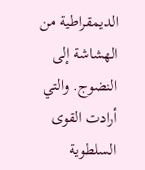الديمقراطية من الهشاشة إلى النضوج. والتي أرادت القوى السلطوية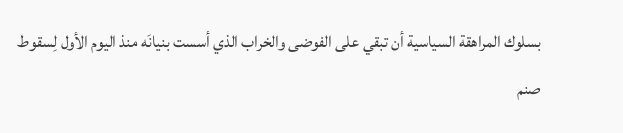بسلوك المراهقة السياسية أن تبقي على الفوضى والخراب الذي أسست بنيانَه منذ اليوم الأول لِسقوط صنم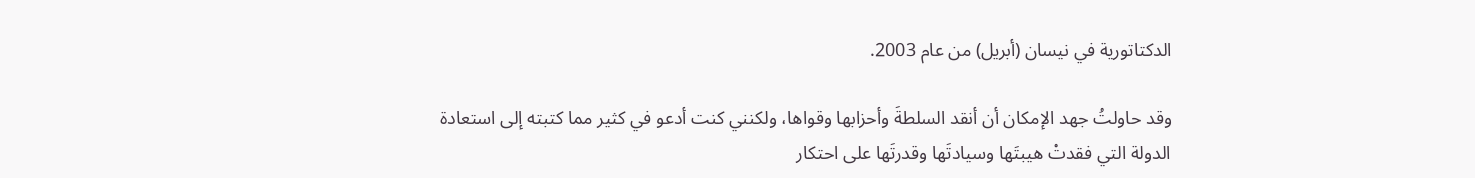الدكتاتورية في نيسان (أبريل) من عام 2003.

وقد حاولتُ جهد الإمكان أن أنقد السلطةَ وأحزابها وقواها، ولكنني كنت أدعو في كثير مما كتبته إلى استعادة الدولة التي فقدتْ هيبتَها وسيادتَها وقدرتَها على احتكار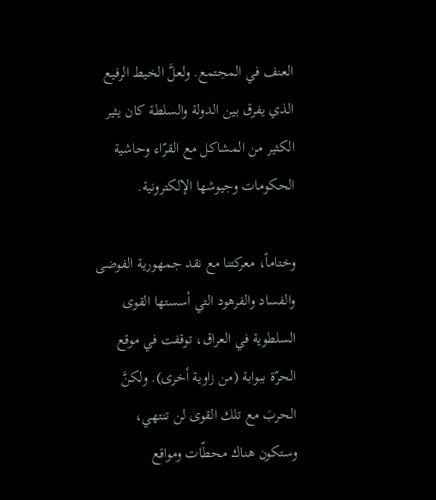العنف في المجتمع. ولعلَّ الخيط الرفيع الذي يفرق بين الدولة والسلطة كان يثير الكثير من المشاكل مع القرّاء وحاشية الحكومات وجيوشها الإلكترونية.

وختاماً، معركتنا مع نقد جمهورية الفوضى والفساد والفرهود التي أسستها القوى السلطوية في العراق، توقفت في موقع الحرّة ببوابة (من زاوية أخرى). ولكنَّ الحربَ مع تلك القوى لن تنتهي، وستكون هناك محطّات ومواقع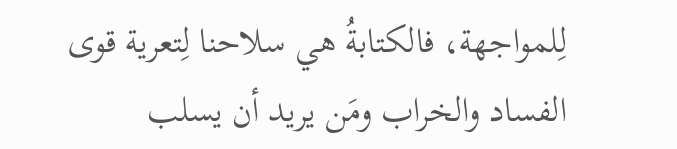لِلمواجهة، فالكتابةُ هي سلاحنا لِتعرية قوى الفساد والخراب ومَن يريد أن يسلب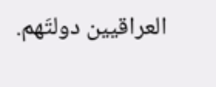العراقيين دولتَهم.